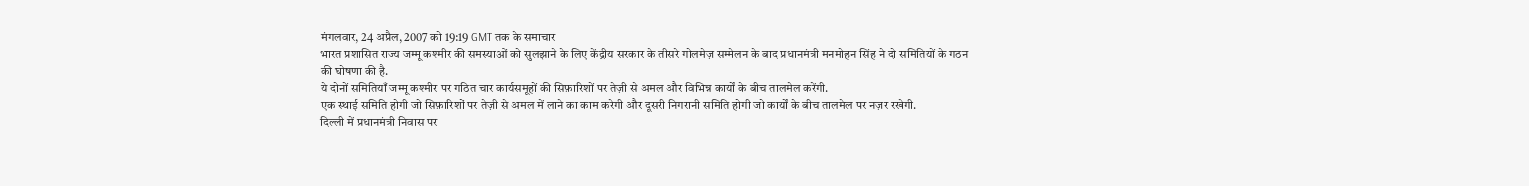मंगलवार, 24 अप्रैल, 2007 को 19:19 GMT तक के समाचार
भारत प्रशासित राज्य जम्मू कश्मीर की समस्याओं को सुलझाने के लिए केंद्रीय सरकार के तीसरे गोलमेज़ सम्मेलन के बाद प्रधानमंत्री मनमोहन सिंह ने दो समितियों के गठन की घोषणा की है.
ये दोनों समितियाँ जम्मू कश्मीर पर गठित चार कार्यसमूहों की सिफ़ारिशों पर तेज़ी से अमल और विभिन्न कार्यों के बीच तालमेल करेंगी.
एक स्थाई समिति होगी जो सिफ़ारिशों पर तेज़ी से अमल में लाने का काम करेगी और दूसरी निगरानी समिति होगी जो कार्यों के बीच तालमेल पर नज़र रखेगी.
दिल्ली में प्रधानमंत्री निवास पर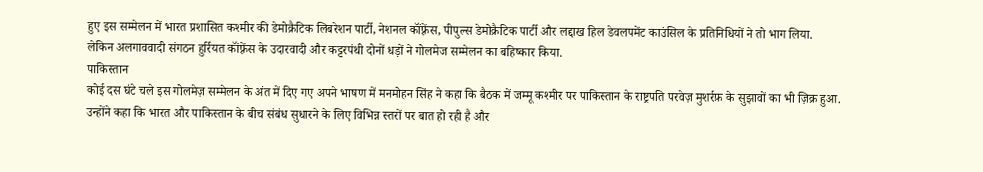हुए इस सम्मेलन में भारत प्रशासित कश्मीर की डेमोक्रैटिक लिबरेशन पार्टी, नेशनल कॉंफ़्रेंस, पीपुल्स डेमोक्रैटिक पार्टी और लद्दाख हिल डेवलपमेंट काउंसिल के प्रतिनिधियों ने तो भाग लिया.
लेकिन अलगाववादी संगठन हुर्रियत कॉंफ़्रेंस के उदारवादी और कट्टरपंथी दोनों धड़ों ने गोलमेज सम्मेलन का बहिष्कार किया.
पाकिस्तान
कोई दस घंटे चले इस गोलमेज़ सम्मेलन के अंत में दिए गए अपने भाषण में मनमोहन सिंह ने कहा कि बैठक में जम्मू कश्मीर पर पाकिस्तान के राष्ट्रपति परवेज़ मुशर्रफ़ के सुझावों का भी ज़िक्र हुआ.
उन्होंने कहा कि भारत और पाकिस्तान के बीच संबंध सुधारने के लिए विभिन्न स्तरों पर बात हो रही है और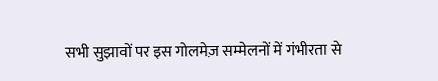सभी सुझावों पर इस गोलमेज़ सम्मेलनों में गंभीरता से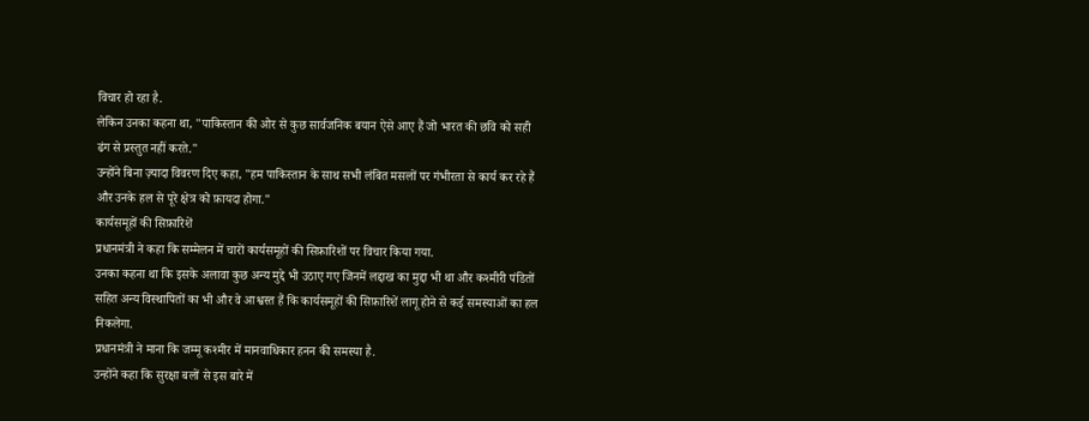विचार हो रहा है.
लेकिन उनका कहना था, "पाकिस्तान की ओर से कुछ सार्वजनिक बयान ऐसे आए हैं जो भारत की छवि को सही ढंग से प्रस्तुत नहीं करते."
उन्होंने बिना ज़्यादा विवरण दिए कहा, "हम पाकिस्तान के साथ सभी लंबित मसलों पर गंभीरता से कार्य कर रहे हैं और उनके हल से पूरे क्षेत्र को फ़ायदा होगा."
कार्यसमूहों की सिफ़ारिशें
प्रधानमंत्री ने कहा कि सम्मेलन में चारों कार्यसमूहों की सिफ़ारिशों पर विचार किया गया.
उनका कहना था कि इसके अलावा कुछ अन्य मुद्दे भी उठाए गए जिनमें लद्दाख का मुद्दा भी था और कश्मीरी पंडितों सहित अन्य विस्थापितों का भी और वे आश्वस्त हैं कि कार्यसमूहों की सिफ़ारिशें लागू होने से कई समस्याओं का हल निकलेगा.
प्रधानमंत्री ने माना कि जम्मू कश्मीर में मानवाधिकार हनन की समस्या है.
उन्होंने कहा कि सुरक्षा बलों से इस बारे में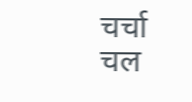चर्चा चल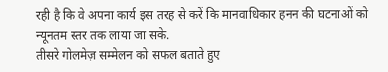रही है कि वे अपना कार्य इस तरह से करें कि मानवाधिकार हनन की घटनाओं को न्यूनतम स्तर तक लाया जा सके.
तीसरे गोलमेज़ सम्मेलन को सफल बताते हुए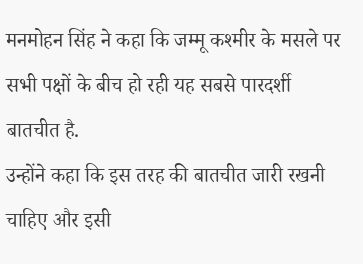मनमोहन सिंह ने कहा कि जम्मू कश्मीर के मसले पर सभी पक्षों के बीच हो रही यह सबसे पारदर्शी बातचीत है.
उन्होंने कहा कि इस तरह की बातचीत जारी रखनी चाहिए और इसी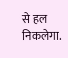से हल निकलेगा.